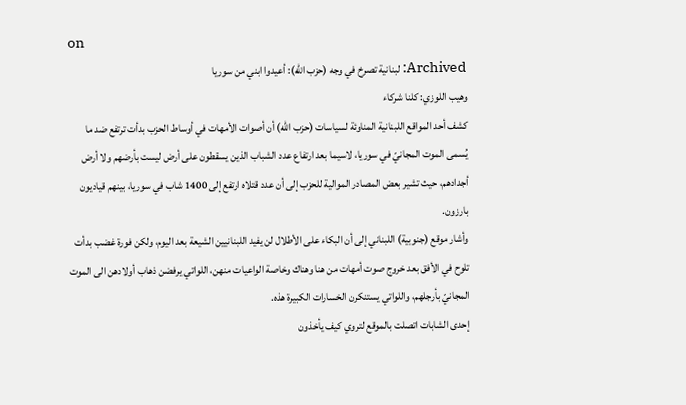on
Archived: لبنانية تصرخ في وجه (حزب الله): أعيدوا ابني من سوريا
وهيب اللوزي: كلنا شركاء
كشف أحد المواقع اللبنانية المناوئة لسياسات (حزب الله) أن أصوات الأمهات في أوساط الحزب بدأت ترتفع ضد ما يُسمى الموت المجانيّ في سوريا، لاسيما بعد ارتفاع عدد الشباب الذين يسقطون على أرض ليست بأرضهم ولا أرض أجدادهم، حيث تشير بعض المصادر الموالية للحزب إلى أن عدد قتلاه ارتفع إلى 1400 شاب في سوريا، بينهم قياديون بارزون.
وأشار موقع (جنوبية) اللبناني إلى أن البكاء على الأطلال لن يفيد اللبنانيين الشيعة بعد اليوم، ولكن فورة غضب بدأت تلوح في الأفق بعد خروج صوت أمهات من هنا وهناك وخاصة الواعيات منهن، اللواتي يرفضن ذهاب أولادهن الى الموت المجانيّ بأرجلهم، واللواتي يستنكرن الخسارات الكبيرة هذه.
إحدى الشابات اتصلت بالموقع لتروي كيف يأخذون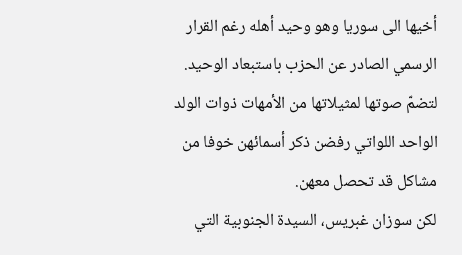أخيها الى سوريا وهو وحيد أهله رغم القرار الرسمي الصادر عن الحزب باستبعاد الوحيد. لتضمّ صوتها لمثيلاتها من الأمهات ذوات الولد الواحد اللواتي رفضن ذكر أسمائهن خوفا من مشاكل قد تحصل معهن.
لكن سوزان غبريس، السيدة الجنوبية التي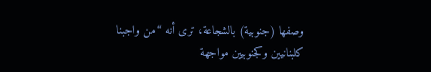وصفها (جنوبية) بالشجاعة، ترى أنه “من واجبنا كلبنانيين وكجنوبيين مواجهة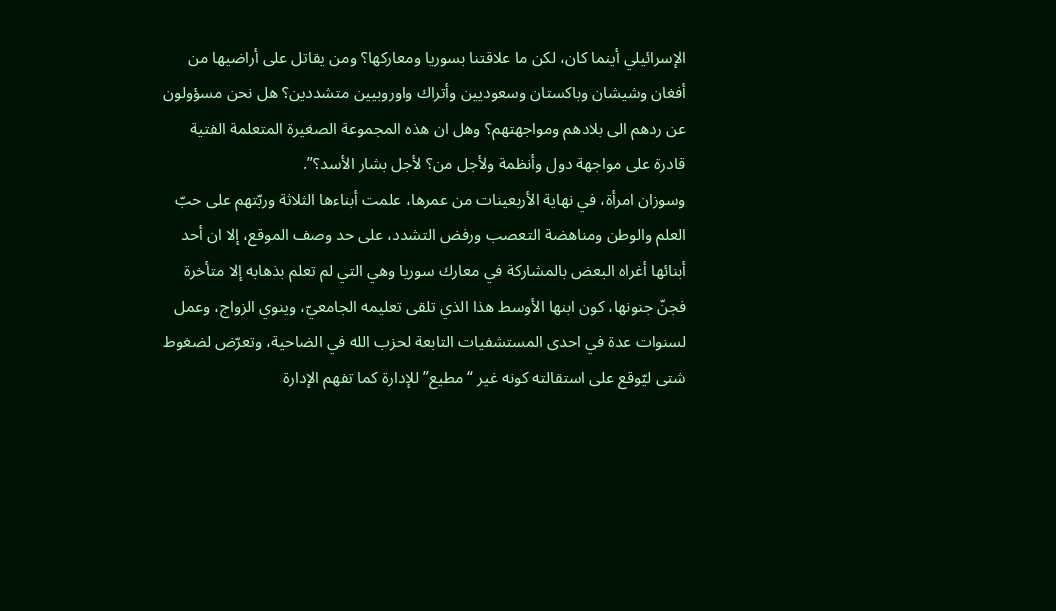الإسرائيلي أينما كان، لكن ما علاقتنا بسوريا ومعاركها؟ ومن يقاتل على أراضيها من أفغان وشيشان وباكستان وسعوديين وأتراك واوروبيين متشددين؟ هل نحن مسؤولون عن ردهم الى بلادهم ومواجهتهم؟ وهل ان هذه المجموعة الصغيرة المتعلمة الفتية قادرة على مواجهة دول وأنظمة ولأجل من؟ لأجل بشار الأسد؟”.
وسوزان امرأة، في نهاية الأربعينات من عمرها، علمت أبناءها الثلاثة وربّتهم على حبّ العلم والوطن ومناهضة التعصب ورفض التشدد، على حد وصف الموقع، إلا ان أحد أبنائها أغراه البعض بالمشاركة في معارك سوريا وهي التي لم تعلم بذهابه إلا متأخرة فجنّ جنونها، كون ابنها الأوسط هذا الذي تلقى تعليمه الجامعيّ، وينوي الزواج، وعمل لسنوات عدة في احدى المستشفيات التابعة لحزب الله في الضاحية، وتعرّض لضغوط شتى ليّوقع على استقالته كونه غير “مطيع” للإدارة كما تفهم الإدارة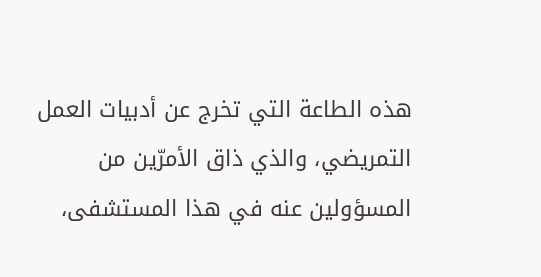هذه الطاعة التي تخرج عن أدبيات العمل التمريضي، والذي ذاق الأمرّين من المسؤولين عنه في هذا المستشفى،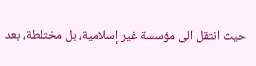حيث انتقل الى مؤسسة غير إسلامية، بل مختلطة، بعد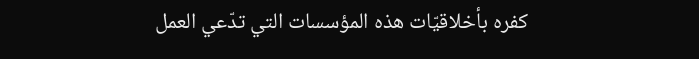كفره بأخلاقيّات هذه المؤسسات التي تدّعي العمل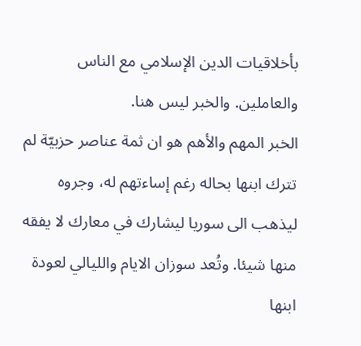بأخلاقيات الدين الإسلامي مع الناس والعاملين. والخبر ليس هنا.
الخبر المهم والأهم هو ان ثمة عناصر حزبيّة لم تترك ابنها بحاله رغم إساءتهم له، وجروه ليذهب الى سوريا ليشارك في معارك لا يفقه منها شيئا. وتُعد سوزان الايام والليالي لعودة ابنها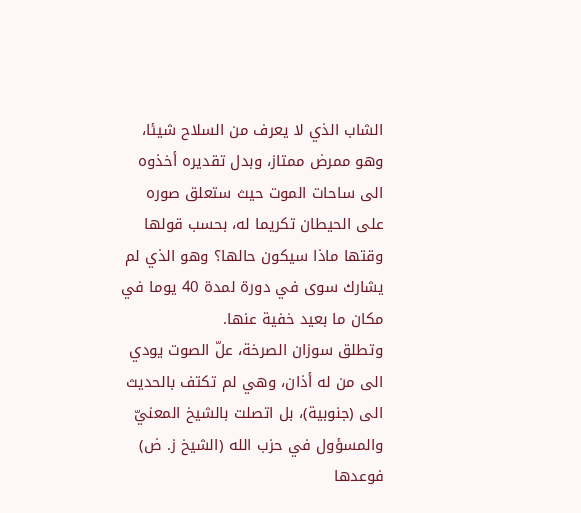الشاب الذي لا يعرف من السلاح شيئا، وهو ممرض ممتاز، وبدل تقديره أخذوه الى ساحات الموت حيث ستعلق صوره على الحيطان تكريما له، بحسب قولها وقتها ماذا سيكون حالها؟ وهو الذي لم يشارك سوى في دورة لمدة 40 يوما في مكان ما بعيد خفية عنها.
وتطلق سوزان الصرخة، علّ الصوت يودي الى من له أذان، وهي لم تكتف بالحديث الى (جنوبية)، بل اتصلت بالشيخ المعنيّ والمسؤول في حزب الله (الشيخ ز. ض) فوعدها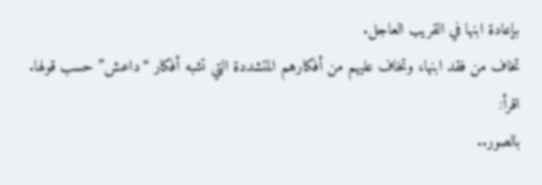بإعادة ابنها في القريب العاجل.
تخاف من فقد ابنها، وتخاف عليهم من أفكارهم المتشددة التي تشبه أفكار “داعش” حسب قولها.
اقرأ:
بالصور..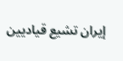إيران تشيع قياديين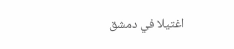اغتيلا في دمشق